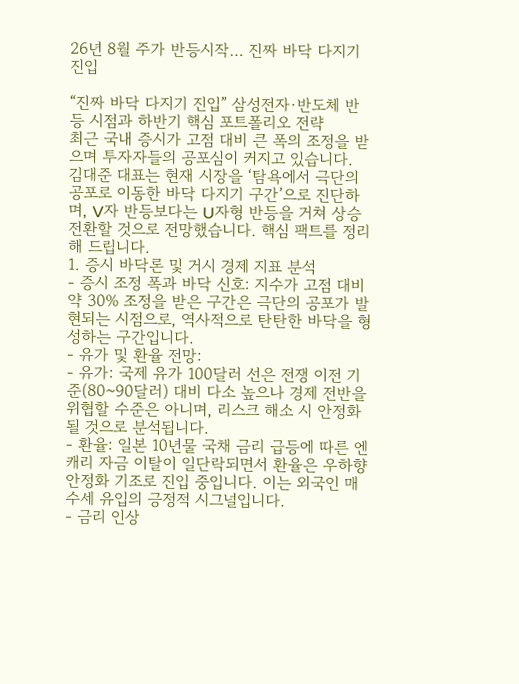26년 8월 주가 반등시작… 진짜 바닥 다지기 진입

“진짜 바닥 다지기 진입” 삼성전자·반도체 반등 시점과 하반기 핵심 포트폴리오 전략
최근 국내 증시가 고점 대비 큰 폭의 조정을 받으며 투자자들의 공포심이 커지고 있습니다.
김대준 대표는 현재 시장을 ‘탐욕에서 극단의 공포로 이동한 바닥 다지기 구간’으로 진단하며, V자 반등보다는 U자형 반등을 거쳐 상승 전환할 것으로 전망했습니다. 핵심 팩트를 정리해 드립니다.
1. 증시 바닥론 및 거시 경제 지표 분석
- 증시 조정 폭과 바닥 신호: 지수가 고점 대비 약 30% 조정을 받은 구간은 극단의 공포가 발현되는 시점으로, 역사적으로 탄탄한 바닥을 형성하는 구간입니다.
- 유가 및 환율 전망:
- 유가: 국제 유가 100달러 선은 전쟁 이전 기준(80~90달러) 대비 다소 높으나 경제 전반을 위협할 수준은 아니며, 리스크 해소 시 안정화될 것으로 분석됩니다.
- 환율: 일본 10년물 국채 금리 급등에 따른 엔캐리 자금 이탈이 일단락되면서 환율은 우하향 안정화 기조로 진입 중입니다. 이는 외국인 매수세 유입의 긍정적 시그널입니다.
- 금리 인상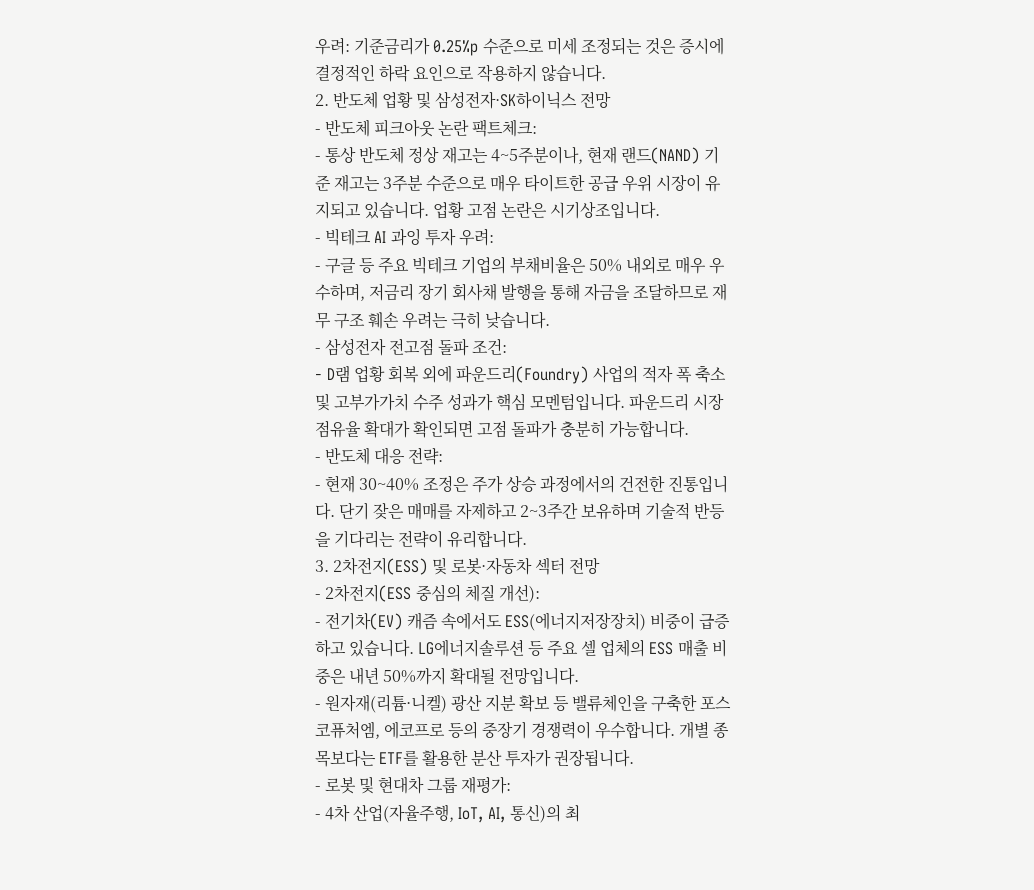우려: 기준금리가 0.25%p 수준으로 미세 조정되는 것은 증시에 결정적인 하락 요인으로 작용하지 않습니다.
2. 반도체 업황 및 삼성전자·SK하이닉스 전망
- 반도체 피크아웃 논란 팩트체크:
- 통상 반도체 정상 재고는 4~5주분이나, 현재 랜드(NAND) 기준 재고는 3주분 수준으로 매우 타이트한 공급 우위 시장이 유지되고 있습니다. 업황 고점 논란은 시기상조입니다.
- 빅테크 AI 과잉 투자 우려:
- 구글 등 주요 빅테크 기업의 부채비율은 50% 내외로 매우 우수하며, 저금리 장기 회사채 발행을 통해 자금을 조달하므로 재무 구조 훼손 우려는 극히 낮습니다.
- 삼성전자 전고점 돌파 조건:
- D램 업황 회복 외에 파운드리(Foundry) 사업의 적자 폭 축소 및 고부가가치 수주 성과가 핵심 모멘텀입니다. 파운드리 시장 점유율 확대가 확인되면 고점 돌파가 충분히 가능합니다.
- 반도체 대응 전략:
- 현재 30~40% 조정은 주가 상승 과정에서의 건전한 진통입니다. 단기 잦은 매매를 자제하고 2~3주간 보유하며 기술적 반등을 기다리는 전략이 유리합니다.
3. 2차전지(ESS) 및 로봇·자동차 섹터 전망
- 2차전지(ESS 중심의 체질 개선):
- 전기차(EV) 캐즘 속에서도 ESS(에너지저장장치) 비중이 급증하고 있습니다. LG에너지솔루션 등 주요 셀 업체의 ESS 매출 비중은 내년 50%까지 확대될 전망입니다.
- 원자재(리튬·니켈) 광산 지분 확보 등 밸류체인을 구축한 포스코퓨처엠, 에코프로 등의 중장기 경쟁력이 우수합니다. 개별 종목보다는 ETF를 활용한 분산 투자가 권장됩니다.
- 로봇 및 현대차 그룹 재평가:
- 4차 산업(자율주행, IoT, AI, 통신)의 최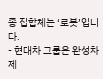종 집합체는 ‘로봇’입니다.
- 현대차 그룹은 완성차 제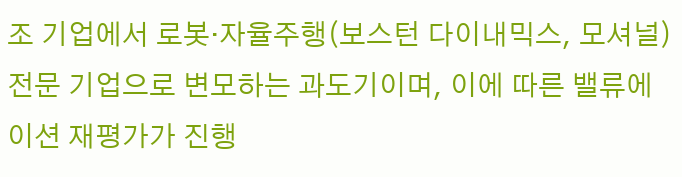조 기업에서 로봇·자율주행(보스턴 다이내믹스, 모셔널) 전문 기업으로 변모하는 과도기이며, 이에 따른 밸류에이션 재평가가 진행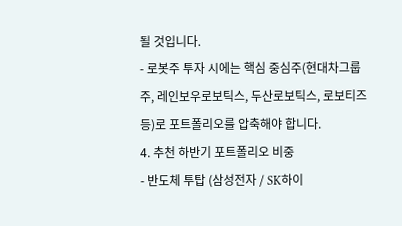될 것입니다.
- 로봇주 투자 시에는 핵심 중심주(현대차그룹주, 레인보우로보틱스, 두산로보틱스, 로보티즈 등)로 포트폴리오를 압축해야 합니다.
4. 추천 하반기 포트폴리오 비중
- 반도체 투탑 (삼성전자 / SK하이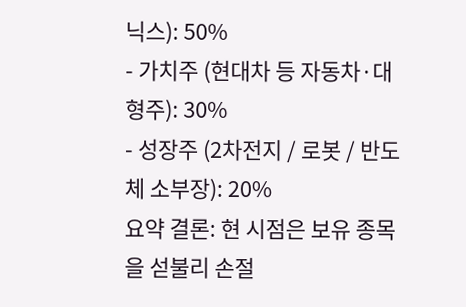닉스): 50%
- 가치주 (현대차 등 자동차·대형주): 30%
- 성장주 (2차전지 / 로봇 / 반도체 소부장): 20%
요약 결론: 현 시점은 보유 종목을 섣불리 손절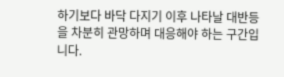하기보다 바닥 다지기 이후 나타날 대반등을 차분히 관망하며 대응해야 하는 구간입니다.